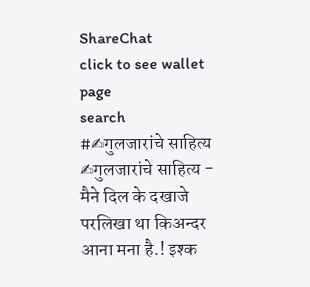ShareChat
click to see wallet page
search
#✍गुलजारांचे साहित्य
✍गुलजारांचे साहित्य - मैने दिल के दखाजे परलिखा था किअन्दर आना मना है.! इश्क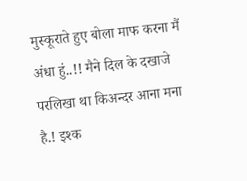मुस्कूराते हुए बोला माफ करना मैं अंधा हुं..!! मैने दिल के दखाजे परलिखा था किअन्दर आना मना है.! इश्क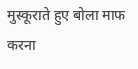मुस्कूराते हुए बोला माफ करना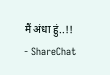मैं अंधा हुं..!! - ShareChat